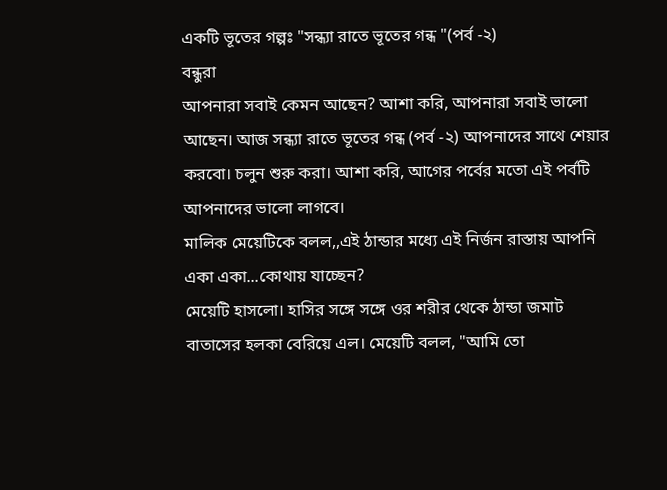একটি ভূতের গল্পঃ "সন্ধ্যা রাতে ভূতের গন্ধ "(পর্ব -২)
বন্ধুরা
আপনারা সবাই কেমন আছেন? আশা করি, আপনারা সবাই ভালো আছেন। আজ সন্ধ্যা রাতে ভূতের গন্ধ (পর্ব -২) আপনাদের সাথে শেয়ার করবো। চলুন শুরু করা। আশা করি, আগের পর্বের মতো এই পর্বটি আপনাদের ভালো লাগবে।
মালিক মেয়েটিকে বলল,,এই ঠান্ডার মধ্যে এই নির্জন রাস্তায় আপনি একা একা...কোথায় যাচ্ছেন?
মেয়েটি হাসলো। হাসির সঙ্গে সঙ্গে ওর শরীর থেকে ঠান্ডা জমাট বাতাসের হলকা বেরিয়ে এল। মেয়েটি বলল, "আমি তো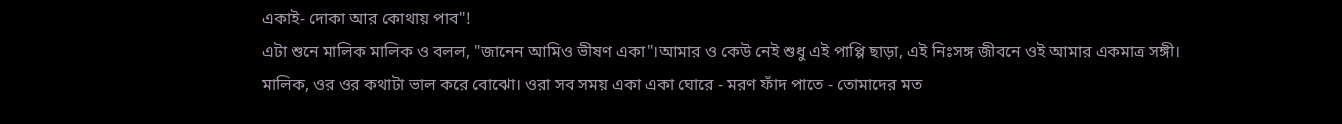একাই- দোকা আর কোথায় পাব"!
এটা শুনে মালিক মালিক ও বলল, "জানেন আমিও ভীষণ একা"।আমার ও কেউ নেই শুধু এই পাপ্পি ছাড়া, এই নিঃসঙ্গ জীবনে ওই আমার একমাত্র সঙ্গী।
মালিক, ওর ওর কথাটা ভাল করে বোঝো। ওরা সব সময় একা একা ঘোরে - মরণ ফাঁদ পাতে - তোমাদের মত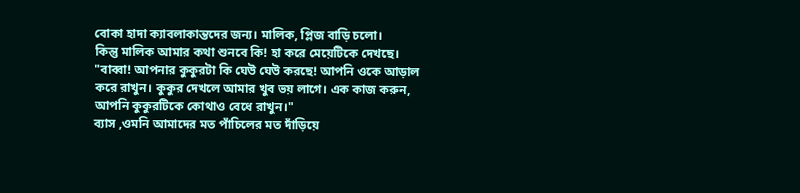বোকা হাদা ক্যাবলাকান্তদের জন্য। মালিক, প্লিজ বাড়ি চলো।
কিন্তু মালিক আমার কথা শুনবে কি! হা করে মেয়েটিকে দেখছে।
"বাব্বা! আপনার কুকুরটা কি ঘেউ ঘেউ করছে! আপনি ওকে আড়াল করে রাখুন। কুকুর দেখলে আমার খুব ভয় লাগে। এক কাজ করুন, আপনি কুকুরটিকে কোথাও বেধে রাখুন।"
ব্যাস ,ওমনি আমাদের মত পাঁচিলের মত দাঁড়িয়ে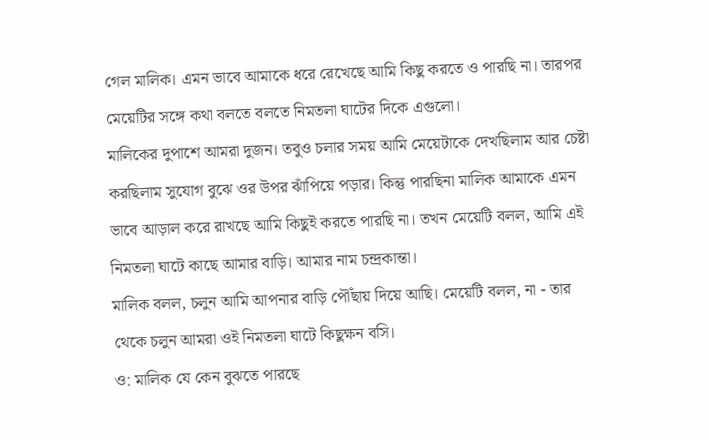গেল মালিক। এমন ভাবে আমাকে ধরে রেখেছে আমি কিছু করতে ও পারছি না। তারপর মেয়েটির সঙ্গে কথা বলতে বলতে নিমতলা ঘাটের দিকে এগুলো।
মালিকের দুপাশে আমরা দুজন। তবুও চলার সময় আমি মেয়েটাকে দেখছিলাম আর চেষ্টা করছিলাম সুযোগ বুঝে ওর উপর ঝাঁপিয়ে পড়ার। কিন্তু পারছিনা মালিক আমাকে এমন ভাবে আড়াল করে রাখছে আমি কিছুই করতে পারছি না। তখন মেয়েটি বলল, আমি এই নিমতলা ঘাটে কাছে আমার বাড়ি। আমার নাম চন্দ্রকান্তা।
মালিক বলল, চলুন আমি আপনার বাড়ি পৌঁছায় দিয়ে আছি। মেয়েটি বলল, না - তার থেকে চলুন আমরা ওই নিমতলা ঘাটে কিছুক্ষন বসি।
ও: মালিক যে কেন বুঝতে পারছে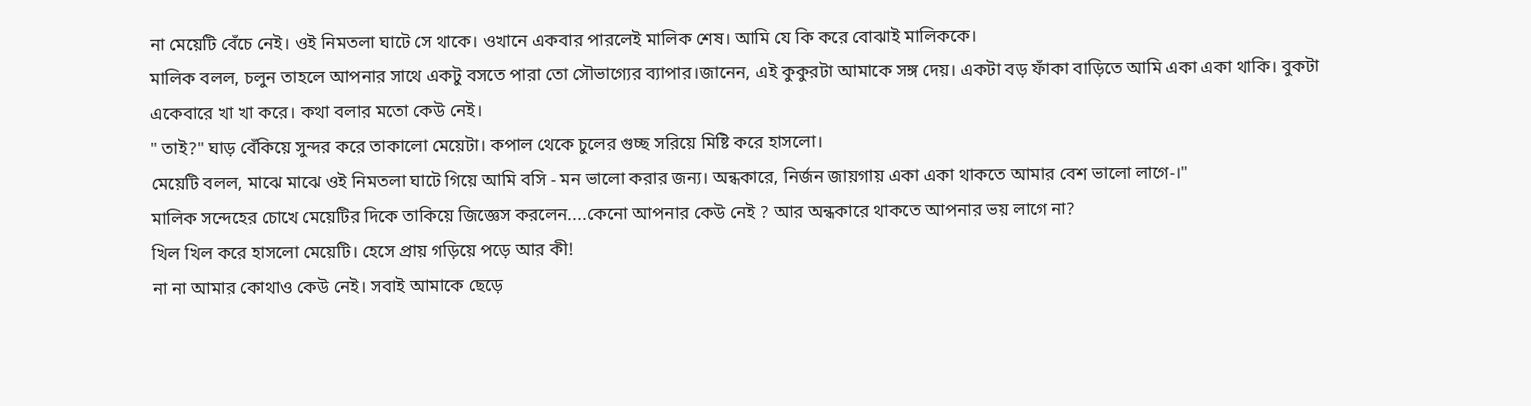না মেয়েটি বেঁচে নেই। ওই নিমতলা ঘাটে সে থাকে। ওখানে একবার পারলেই মালিক শেষ। আমি যে কি করে বোঝাই মালিককে।
মালিক বলল, চলুন তাহলে আপনার সাথে একটু বসতে পারা তো সৌভাগ্যের ব্যাপার।জানেন, এই কুকুরটা আমাকে সঙ্গ দেয়। একটা বড় ফাঁকা বাড়িতে আমি একা একা থাকি। বুকটা একেবারে খা খা করে। কথা বলার মতো কেউ নেই।
" তাই?" ঘাড় বেঁকিয়ে সুন্দর করে তাকালো মেয়েটা। কপাল থেকে চুলের গুচ্ছ সরিয়ে মিষ্টি করে হাসলো।
মেয়েটি বলল, মাঝে মাঝে ওই নিমতলা ঘাটে গিয়ে আমি বসি - মন ভালো করার জন্য। অন্ধকারে, নির্জন জায়গায় একা একা থাকতে আমার বেশ ভালো লাগে-।"
মালিক সন্দেহের চোখে মেয়েটির দিকে তাকিয়ে জিজ্ঞেস করলেন....কেনো আপনার কেউ নেই ? আর অন্ধকারে থাকতে আপনার ভয় লাগে না?
খিল খিল করে হাসলো মেয়েটি। হেসে প্রায় গড়িয়ে পড়ে আর কী!
না না আমার কোথাও কেউ নেই। সবাই আমাকে ছেড়ে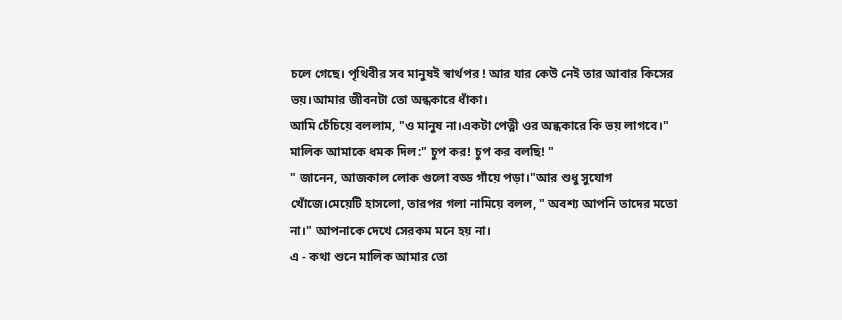চলে গেছে। পৃথিবীর সব মানুষই স্বার্থপর ! আর যার কেউ নেই তার আবার কিসের ভয়।আমার জীবনটা তো অন্ধকারে ধাঁকা।
আমি চেঁচিয়ে বললাম, "ও মানুষ না।একটা পেত্নী ওর অন্ধকারে কি ভয় লাগবে।"
মালিক আমাকে ধমক দিল:" চুপ কর! চুপ কর বলছি! "
" জানেন, আজকাল লোক গুলো বড্ড গাঁয়ে পড়া।"আর শুধু সুযোগ খোঁজে।মেয়েটি হাসলো, তারপর গলা নামিয়ে বলল, " অবশ্য আপনি তাদের মতো না।" আপনাকে দেখে সেরকম মনে হয় না।
এ - কথা শুনে মালিক আমার তো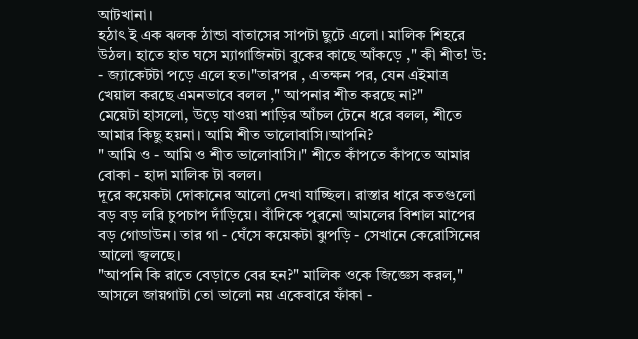আটখানা।
হঠাৎ ই এক ঝলক ঠান্ডা বাতাসের সাপটা ছুটে এলো। মালিক শিহরে উঠল। হাতে হাত ঘসে ম্যাগাজিনটা বুকের কাছে আঁকড়ে ," কী শীত! উ: - জ্যাকেটটা পড়ে এলে হত।"তারপর , এতক্ষন পর, যেন এইমাত্র খেয়াল করছে এমনভাবে বলল ," আপনার শীত করছে না?"
মেয়েটা হাসলো, উড়ে যাওয়া শাড়ির আঁচল টেনে ধরে বলল, শীতে আমার কিছু হয়না। আমি শীত ভালোবাসি।আপনি?
" আমি ও - আমি ও শীত ভালোবাসি।" শীতে কাঁপতে কাঁপতে আমার বোকা - হাদা মালিক টা বলল।
দূরে কয়েকটা দোকানের আলো দেখা যাচ্ছিল। রাস্তার ধারে কতগুলো বড় বড় লরি চুপচাপ দাঁড়িয়ে। বাঁদিকে পুরনো আমলের বিশাল মাপের বড় গোডাউন। তার গা - ঘেঁসে কয়েকটা ঝুপড়ি - সেখানে কেরোসিনের আলো জ্বলছে।
"আপনি কি রাতে বেড়াতে বের হন?" মালিক ওকে জিজ্ঞেস করল," আসলে জায়গাটা তো ভালো নয় একেবারে ফাঁকা -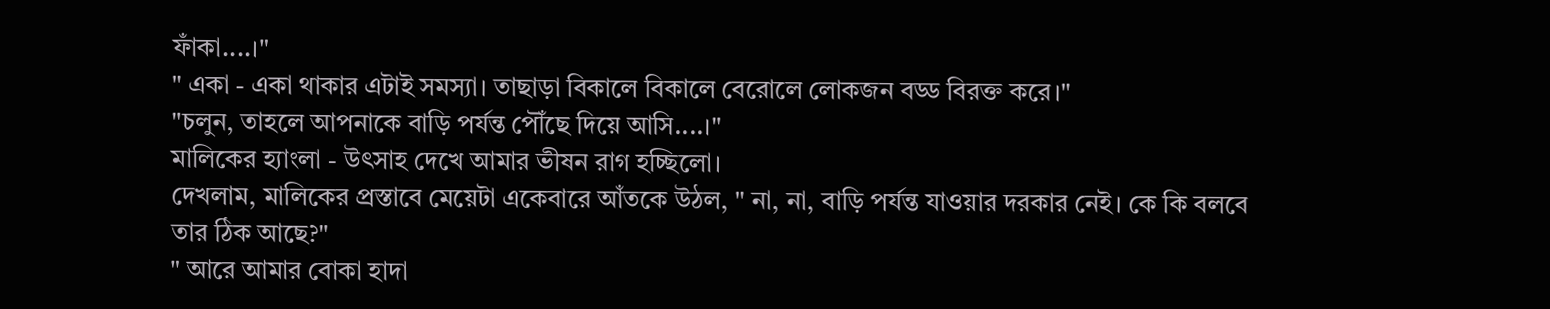ফাঁকা....।"
" একা - একা থাকার এটাই সমস্যা। তাছাড়া বিকালে বিকালে বেরোলে লোকজন বড্ড বিরক্ত করে।"
"চলুন, তাহলে আপনাকে বাড়ি পর্যন্ত পৌঁছে দিয়ে আসি....।"
মালিকের হ্যাংলা - উৎসাহ দেখে আমার ভীষন রাগ হচ্ছিলো।
দেখলাম, মালিকের প্রস্তাবে মেয়েটা একেবারে আঁতকে উঠল, " না, না, বাড়ি পর্যন্ত যাওয়ার দরকার নেই। কে কি বলবে তার ঠিক আছে?"
" আরে আমার বোকা হাদা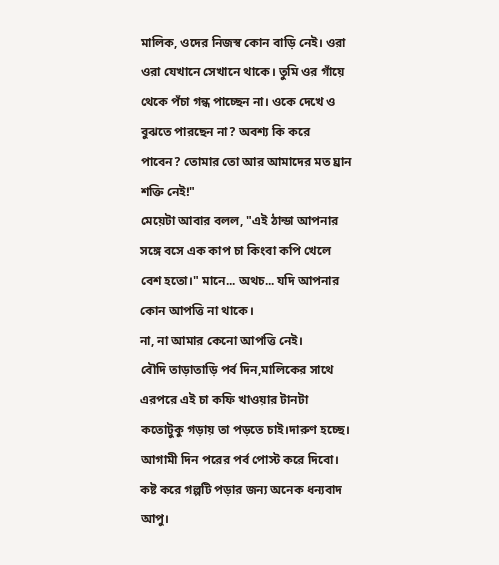মালিক, ওদের নিজস্ব কোন বাড়ি নেই। ওরা ওরা যেখানে সেখানে থাকে। তুমি ওর গাঁয়ে থেকে পঁচা গন্ধ পাচ্ছেন না। ওকে দেখে ও বুঝতে পারছেন না? অবশ্য কি করে পাবেন? তোমার তো আর আমাদের মত ঘ্রান শক্তি নেই!"
মেয়েটা আবার বলল, "এই ঠান্ডা আপনার সঙ্গে বসে এক কাপ চা কিংবা কপি খেলে বেশ হতো।" মানে... অথচ... যদি আপনার কোন আপত্তি না থাকে।
না, না আমার কেনো আপত্তি নেই।
বৌদি তাড়াতাড়ি পর্ব দিন,মালিকের সাথে এরপরে এই চা কফি খাওয়ার টানটা কতোটুকু গড়ায় তা পড়তে চাই।দারুণ হচ্ছে।
আগামী দিন পরের পর্ব পোস্ট করে দিবো। কষ্ট করে গল্পটি পড়ার জন্য অনেক ধন্যবাদ আপু।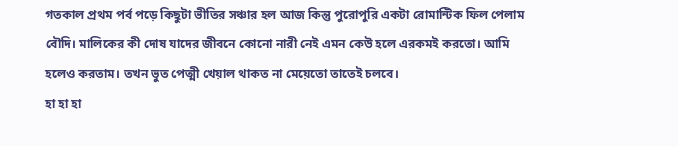গতকাল প্রথম পর্ব পড়ে কিছুটা ভীতির সঞ্চার হল আজ কিন্তু পুরোপুরি একটা রোমান্টিক ফিল পেলাম বৌদি। মালিকের কী দোষ যাদের জীবনে কোনো নারী নেই এমন কেউ হলে এরকমই করতো। আমি হলেও করতাম। তখন ভুত পেত্মী খেয়াল থাকত না মেয়েতো তাতেই চলবে।
হা হা হা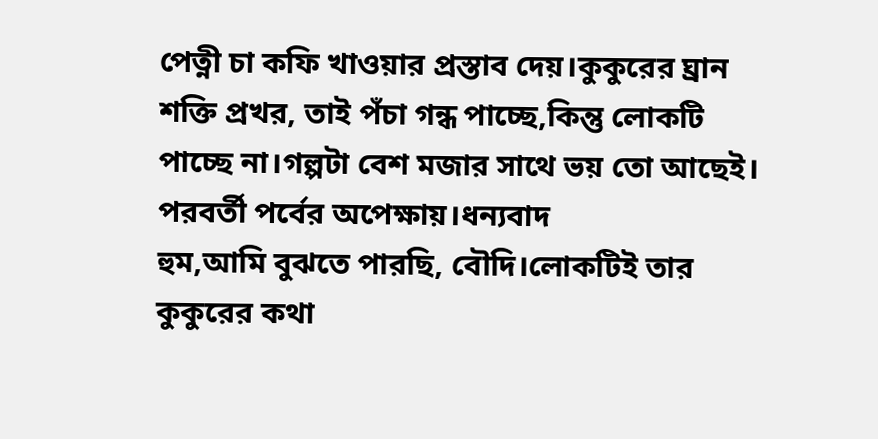পেত্নী চা কফি খাওয়ার প্রস্তাব দেয়।কুকুরের ঘ্রান শক্তি প্রখর, তাই পঁচা গন্ধ পাচ্ছে,কিন্তু লোকটি পাচ্ছে না।গল্পটা বেশ মজার সাথে ভয় তো আছেই। পরবর্তী পর্বের অপেক্ষায়।ধন্যবাদ
হুম,আমি বুঝতে পারছি, বৌদি।লোকটিই তার কুকুরের কথা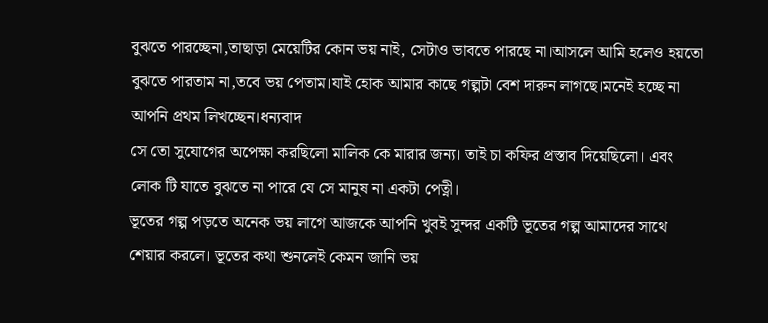বুঝতে পারচ্ছেনা,তাছাড়া মেয়েটির কোন ভয় নাই, সেটাও ভাবতে পারছে না।আসলে আমি হলেও হয়তো বুঝতে পারতাম না,তবে ভয় পেতাম।যাই হোক আমার কাছে গল্পটা বেশ দারুন লাগছে।মনেই হচ্ছে না আপনি প্রথম লিখচ্ছেন।ধন্যবাদ
সে তো সুযোগের অপেক্ষা করছিলো মালিক কে মারার জন্য। তাই চা কফির প্রস্তাব দিয়েছিলো। এবং লোক টি যাতে বুঝতে না পারে যে সে মানুষ না একটা পেত্নী।
ভূতের গল্প পড়তে অনেক ভয় লাগে আজকে আপনি খুবই সুন্দর একটি ভূতের গল্প আমাদের সাথে শেয়ার করলে। ভূতের কথা শুনলেই কেমন জানি ভয়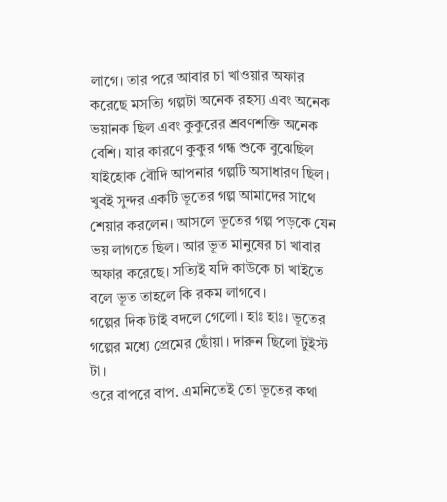লাগে। তার পরে আবার চা খাওয়ার অফার করেছে মসত্যি গল্পটা অনেক রহস্য এবং অনেক ভয়ানক ছিল এবং কুকুরের শ্রবণশক্তি অনেক বেশি। যার কারণে কুকুর গন্ধ শুকে বুঝেছিল যাইহোক বৌদি আপনার গল্পটি অসাধারণ ছিল।
খুবই সুন্দর একটি ভূতের গল্প আমাদের সাথে শেয়ার করলেন। আসলে ভূতের গল্প পড়কে যেন ভয় লাগতে ছিল। আর ভূত মানুষের চা খাবার অফার করেছে। সত্যিই যদি কাউকে চা খাইতে বলে ভূত তাহলে কি রকম লাগবে।
গল্পের দিক টাই বদলে গেলো। হাঃ হাঃ। ভূতের গল্পের মধ্যে প্রেমের ছোঁয়া। দারুন ছিলো টুইস্ট টা।
ওরে বাপরে বাপ. এমনিতেই তো ভূতের কথা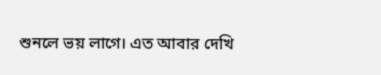শুনলে ভয় লাগে। এত আবার দেখি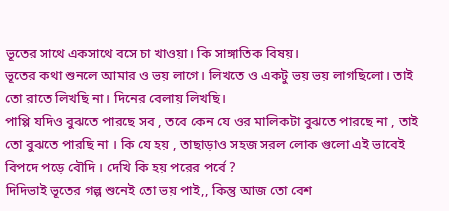ভূতের সাথে একসাথে বসে চা খাওয়া। কি সাঙ্গাতিক বিষয়।
ভূতের কথা শুনলে আমার ও ভয় লাগে। লিখতে ও একটু ভয় ভয় লাগছিলো। তাই তো রাতে লিখছি না। দিনের বেলায় লিখছি।
পাপ্পি যদিও বুঝতে পারছে সব , তবে কেন যে ওর মালিকটা বুঝতে পারছে না , তাই তো বুঝতে পারছি না । কি যে হয় , তাছাড়াও সহজ সরল লোক গুলো এই ভাবেই বিপদে পড়ে বৌদি । দেখি কি হয় পরের পর্বে ?
দিদিভাই ভূতের গল্প শুনেই তো ভয় পাই,, কিন্তু আজ তো বেশ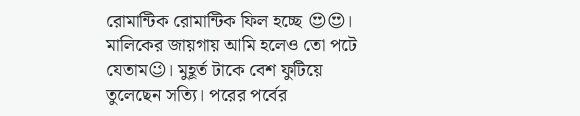রোমান্টিক রোমান্টিক ফিল হচ্ছে 😍😍। মালিকের জায়গায় আমি হলেও তো পটে যেতাম😉। মুহূর্ত টাকে বেশ ফুটিয়ে তুলেছেন সত্যি। পরের পর্বের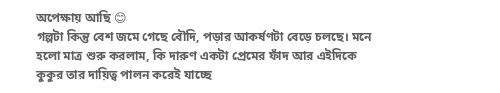অপেক্ষায় আছি 😊
গল্পটা কিন্তু বেশ জমে গেছে বৌদি, পড়ার আকর্ষণটা বেড়ে চলছে। মনে হলো মাত্র শুরু করলাম, কি দারুণ একটা প্রেমের ফাঁদ আর এইদিকে কুকুর তার দায়িত্ব পালন করেই যাচ্ছে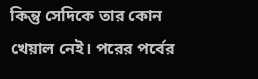কিন্তু সেদিকে তার কোন খেয়াল নেই। পরের পর্বের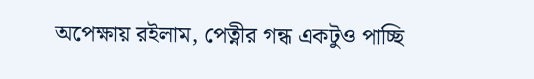অপেক্ষায় রইলাম, পেত্নীর গন্ধ একটুও পাচ্ছি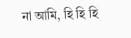না আমি, হি হি হি